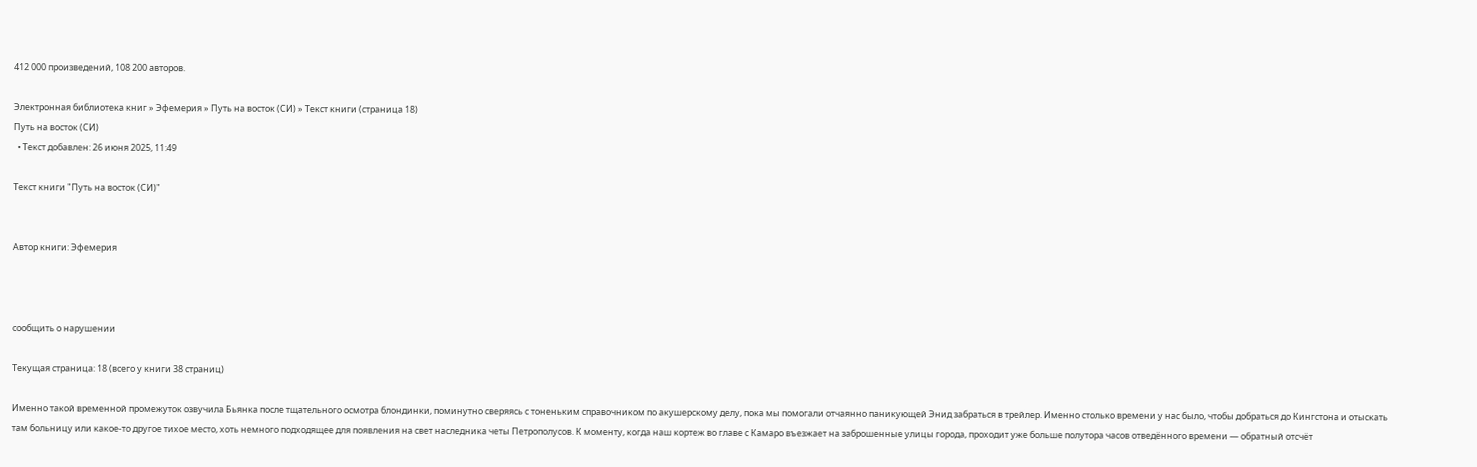412 000 произведений, 108 200 авторов.

Электронная библиотека книг » Эфемерия » Путь на восток (СИ) » Текст книги (страница 18)
Путь на восток (СИ)
  • Текст добавлен: 26 июня 2025, 11:49

Текст книги "Путь на восток (СИ)"


Автор книги: Эфемерия



сообщить о нарушении

Текущая страница: 18 (всего у книги 38 страниц)

Именно такой временной промежуток озвучила Бьянка после тщательного осмотра блондинки, поминутно сверяясь с тоненьким справочником по акушерскому делу, пока мы помогали отчаянно паникующей Энид забраться в трейлер. Именно столько времени у нас было, чтобы добраться до Кингстона и отыскать там больницу или какое-то другое тихое место, хоть немного подходящее для появления на свет наследника четы Петрополусов. К моменту, когда наш кортеж во главе с Камаро въезжает на заброшенные улицы города, проходит уже больше полутора часов отведённого времени — обратный отсчёт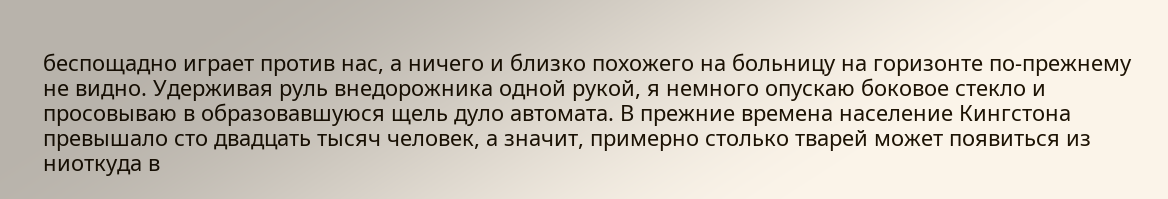беспощадно играет против нас, а ничего и близко похожего на больницу на горизонте по-прежнему не видно. Удерживая руль внедорожника одной рукой, я немного опускаю боковое стекло и просовываю в образовавшуюся щель дуло автомата. В прежние времена население Кингстона превышало сто двадцать тысяч человек, а значит, примерно столько тварей может появиться из ниоткуда в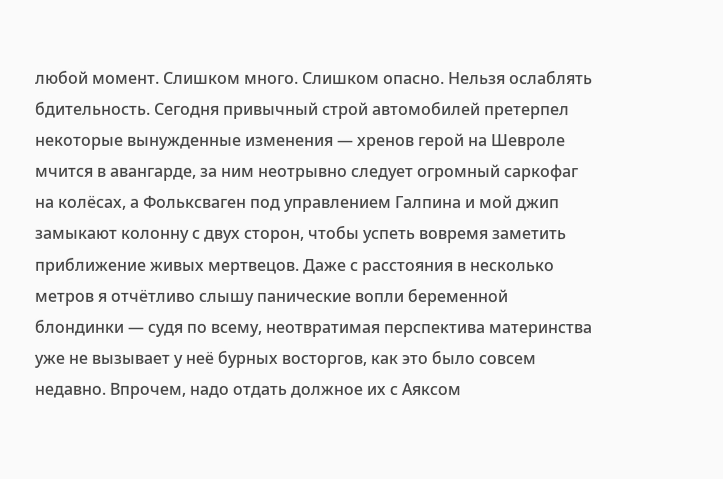любой момент. Слишком много. Слишком опасно. Нельзя ослаблять бдительность. Сегодня привычный строй автомобилей претерпел некоторые вынужденные изменения — хренов герой на Шевроле мчится в авангарде, за ним неотрывно следует огромный саркофаг на колёсах, а Фольксваген под управлением Галпина и мой джип замыкают колонну с двух сторон, чтобы успеть вовремя заметить приближение живых мертвецов. Даже с расстояния в несколько метров я отчётливо слышу панические вопли беременной блондинки — судя по всему, неотвратимая перспектива материнства уже не вызывает у неё бурных восторгов, как это было совсем недавно. Впрочем, надо отдать должное их с Аяксом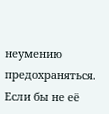неумению предохраняться. Если бы не её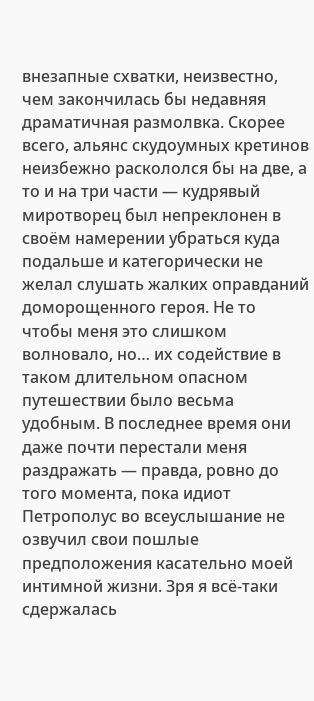внезапные схватки, неизвестно, чем закончилась бы недавняя драматичная размолвка. Скорее всего, альянс скудоумных кретинов неизбежно раскололся бы на две, а то и на три части — кудрявый миротворец был непреклонен в своём намерении убраться куда подальше и категорически не желал слушать жалких оправданий доморощенного героя. Не то чтобы меня это слишком волновало, но… их содействие в таком длительном опасном путешествии было весьма удобным. В последнее время они даже почти перестали меня раздражать — правда, ровно до того момента, пока идиот Петрополус во всеуслышание не озвучил свои пошлые предположения касательно моей интимной жизни. Зря я всё-таки сдержалась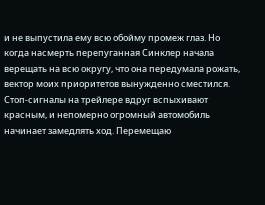и не выпустила ему всю обойму промеж глаз. Но когда насмерть перепуганная Синклер начала верещать на всю округу, что она передумала рожать, вектор моих приоритетов вынужденно сместился. Стоп-сигналы на трейлере вдруг вспыхивают красным, и непомерно огромный автомобиль начинает замедлять ход. Перемещаю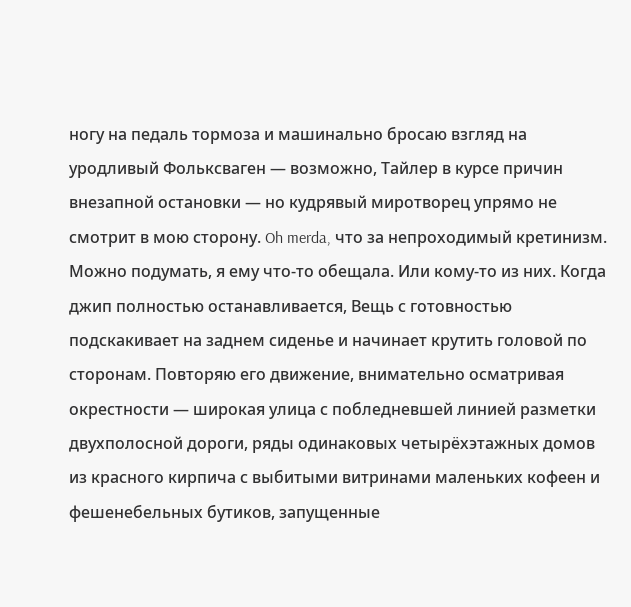ногу на педаль тормоза и машинально бросаю взгляд на уродливый Фольксваген — возможно, Тайлер в курсе причин внезапной остановки — но кудрявый миротворец упрямо не смотрит в мою сторону. Oh merda, что за непроходимый кретинизм. Можно подумать, я ему что-то обещала. Или кому-то из них. Когда джип полностью останавливается, Вещь с готовностью подскакивает на заднем сиденье и начинает крутить головой по сторонам. Повторяю его движение, внимательно осматривая окрестности — широкая улица с побледневшей линией разметки двухполосной дороги, ряды одинаковых четырёхэтажных домов из красного кирпича с выбитыми витринами маленьких кофеен и фешенебельных бутиков, запущенные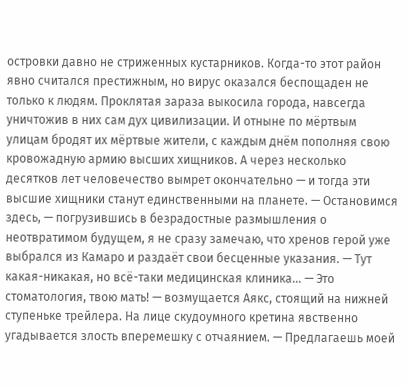островки давно не стриженных кустарников. Когда-то этот район явно считался престижным, но вирус оказался беспощаден не только к людям. Проклятая зараза выкосила города, навсегда уничтожив в них сам дух цивилизации. И отныне по мёртвым улицам бродят их мёртвые жители, с каждым днём пополняя свою кровожадную армию высших хищников. А через несколько десятков лет человечество вымрет окончательно — и тогда эти высшие хищники станут единственными на планете. — Остановимся здесь, — погрузившись в безрадостные размышления о неотвратимом будущем, я не сразу замечаю, что хренов герой уже выбрался из Камаро и раздаёт свои бесценные указания. — Тут какая-никакая, но всё-таки медицинская клиника… — Это стоматология, твою мать! — возмущается Аякс, стоящий на нижней ступеньке трейлера. На лице скудоумного кретина явственно угадывается злость вперемешку с отчаянием. — Предлагаешь моей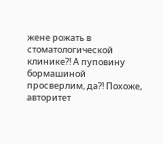жене рожать в стоматологической клинике?! А пуповину бормашиной просверлим, да?! Похоже, авторитет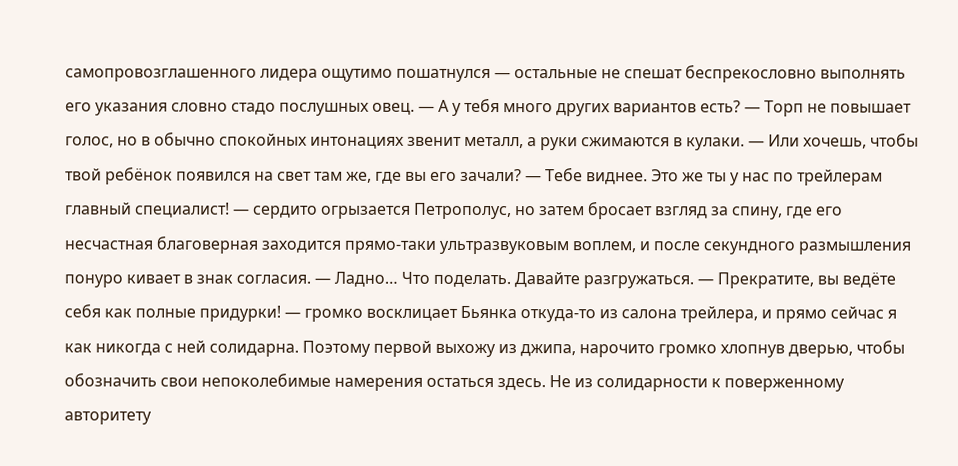самопровозглашенного лидера ощутимо пошатнулся — остальные не спешат беспрекословно выполнять его указания словно стадо послушных овец. — А у тебя много других вариантов есть? — Торп не повышает голос, но в обычно спокойных интонациях звенит металл, а руки сжимаются в кулаки. — Или хочешь, чтобы твой ребёнок появился на свет там же, где вы его зачали? — Тебе виднее. Это же ты у нас по трейлерам главный специалист! — сердито огрызается Петрополус, но затем бросает взгляд за спину, где его несчастная благоверная заходится прямо-таки ультразвуковым воплем, и после секундного размышления понуро кивает в знак согласия. — Ладно… Что поделать. Давайте разгружаться. — Прекратите, вы ведёте себя как полные придурки! — громко восклицает Бьянка откуда-то из салона трейлера, и прямо сейчас я как никогда с ней солидарна. Поэтому первой выхожу из джипа, нарочито громко хлопнув дверью, чтобы обозначить свои непоколебимые намерения остаться здесь. Не из солидарности к поверженному авторитету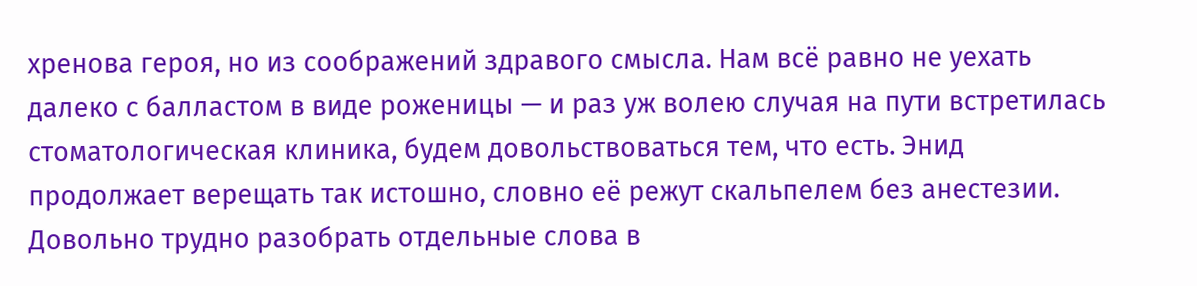хренова героя, но из соображений здравого смысла. Нам всё равно не уехать далеко с балластом в виде роженицы — и раз уж волею случая на пути встретилась стоматологическая клиника, будем довольствоваться тем, что есть. Энид продолжает верещать так истошно, словно её режут скальпелем без анестезии. Довольно трудно разобрать отдельные слова в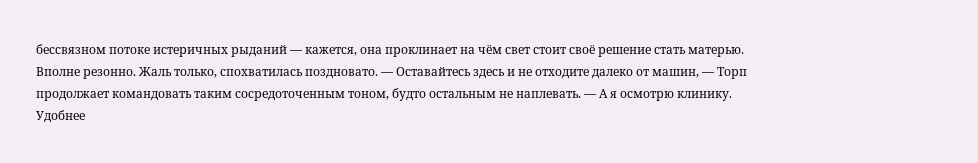бессвязном потоке истеричных рыданий — кажется, она проклинает на чём свет стоит своё решение стать матерью. Вполне резонно. Жаль только, спохватилась поздновато. — Оставайтесь здесь и не отходите далеко от машин, — Торп продолжает командовать таким сосредоточенным тоном, будто остальным не наплевать. — А я осмотрю клинику. Удобнее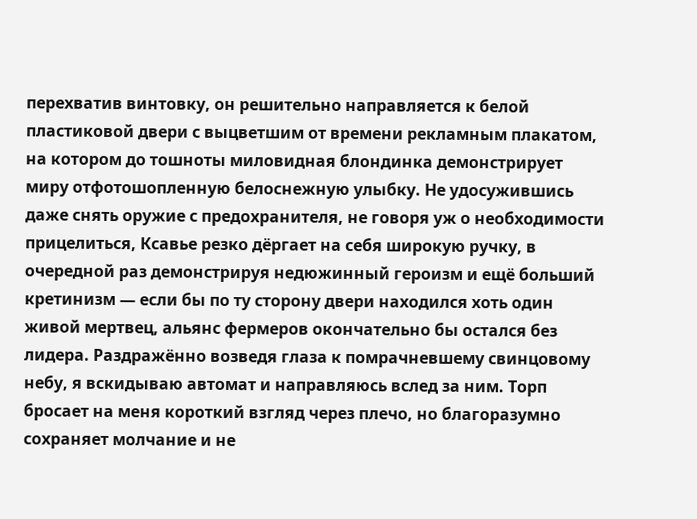перехватив винтовку, он решительно направляется к белой пластиковой двери с выцветшим от времени рекламным плакатом, на котором до тошноты миловидная блондинка демонстрирует миру отфотошопленную белоснежную улыбку. Не удосужившись даже снять оружие с предохранителя, не говоря уж о необходимости прицелиться, Ксавье резко дёргает на себя широкую ручку, в очередной раз демонстрируя недюжинный героизм и ещё больший кретинизм — если бы по ту сторону двери находился хоть один живой мертвец, альянс фермеров окончательно бы остался без лидера. Раздражённо возведя глаза к помрачневшему свинцовому небу, я вскидываю автомат и направляюсь вслед за ним. Торп бросает на меня короткий взгляд через плечо, но благоразумно сохраняет молчание и не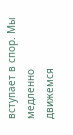вступает в спор. Мы медленно движемся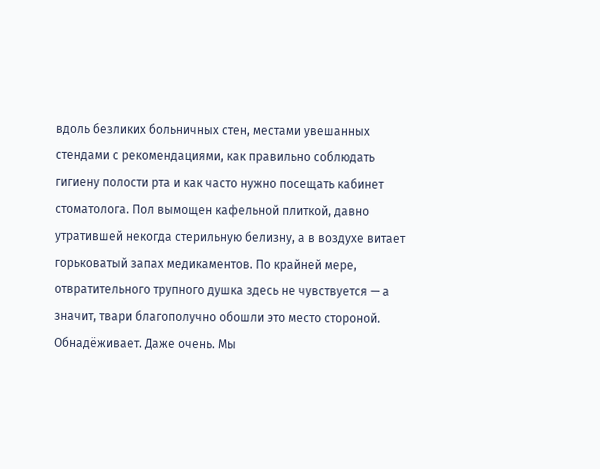вдоль безликих больничных стен, местами увешанных стендами с рекомендациями, как правильно соблюдать гигиену полости рта и как часто нужно посещать кабинет стоматолога. Пол вымощен кафельной плиткой, давно утратившей некогда стерильную белизну, а в воздухе витает горьковатый запах медикаментов. По крайней мере, отвратительного трупного душка здесь не чувствуется — а значит, твари благополучно обошли это место стороной. Обнадёживает. Даже очень. Мы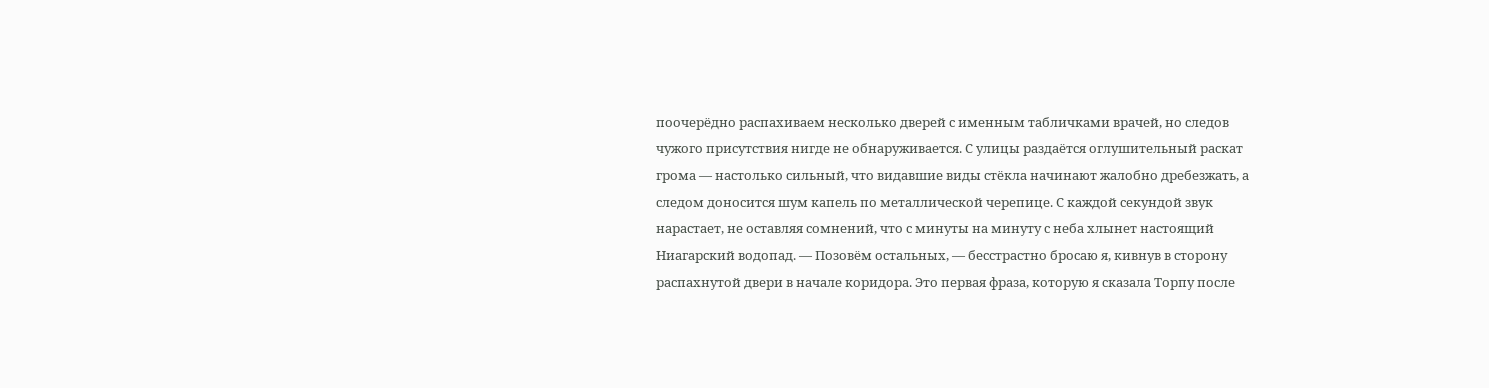поочерёдно распахиваем несколько дверей с именным табличками врачей, но следов чужого присутствия нигде не обнаруживается. С улицы раздаётся оглушительный раскат грома — настолько сильный, что видавшие виды стёкла начинают жалобно дребезжать, а следом доносится шум капель по металлической черепице. С каждой секундой звук нарастает, не оставляя сомнений, что с минуты на минуту с неба хлынет настоящий Ниагарский водопад. — Позовём остальных, — бесстрастно бросаю я, кивнув в сторону распахнутой двери в начале коридора. Это первая фраза, которую я сказала Торпу после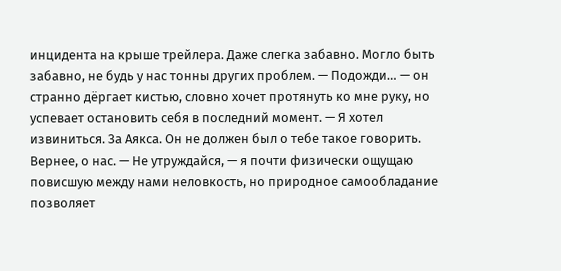инцидента на крыше трейлера. Даже слегка забавно. Могло быть забавно, не будь у нас тонны других проблем. — Подожди… — он странно дёргает кистью, словно хочет протянуть ко мне руку, но успевает остановить себя в последний момент. — Я хотел извиниться. За Аякса. Он не должен был о тебе такое говорить. Вернее, о нас. — Не утруждайся, — я почти физически ощущаю повисшую между нами неловкость, но природное самообладание позволяет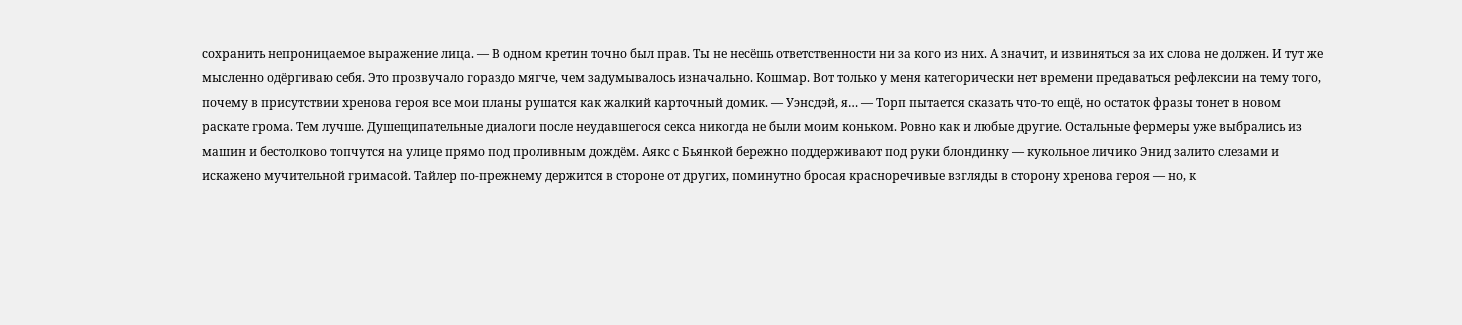сохранить непроницаемое выражение лица. — В одном кретин точно был прав. Ты не несёшь ответственности ни за кого из них. А значит, и извиняться за их слова не должен. И тут же мысленно одёргиваю себя. Это прозвучало гораздо мягче, чем задумывалось изначально. Кошмар. Вот только у меня категорически нет времени предаваться рефлексии на тему того, почему в присутствии хренова героя все мои планы рушатся как жалкий карточный домик. — Уэнсдэй, я… — Торп пытается сказать что-то ещё, но остаток фразы тонет в новом раскате грома. Тем лучше. Душещипательные диалоги после неудавшегося секса никогда не были моим коньком. Ровно как и любые другие. Остальные фермеры уже выбрались из машин и бестолково топчутся на улице прямо под проливным дождём. Аякс с Бьянкой бережно поддерживают под руки блондинку — кукольное личико Энид залито слезами и искажено мучительной гримасой. Тайлер по-прежнему держится в стороне от других, поминутно бросая красноречивые взгляды в сторону хренова героя — но, к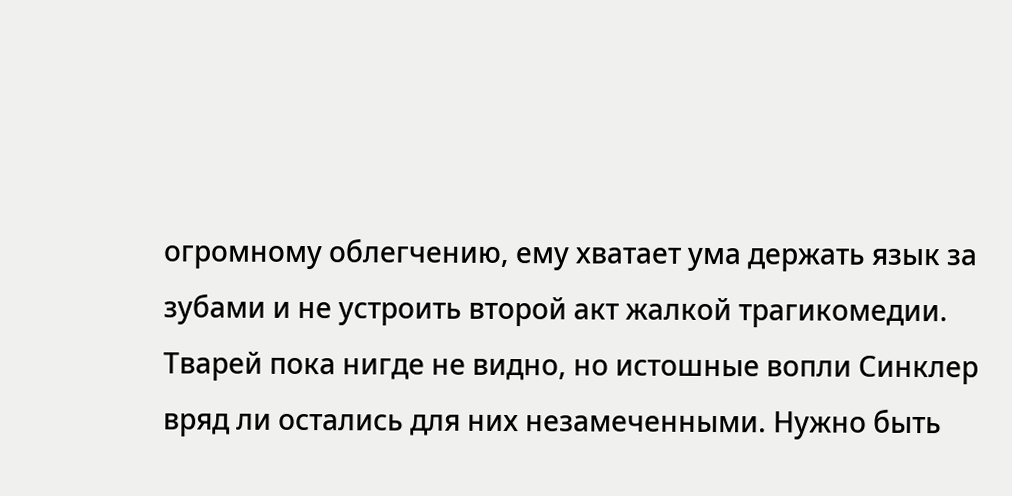огромному облегчению, ему хватает ума держать язык за зубами и не устроить второй акт жалкой трагикомедии. Тварей пока нигде не видно, но истошные вопли Синклер вряд ли остались для них незамеченными. Нужно быть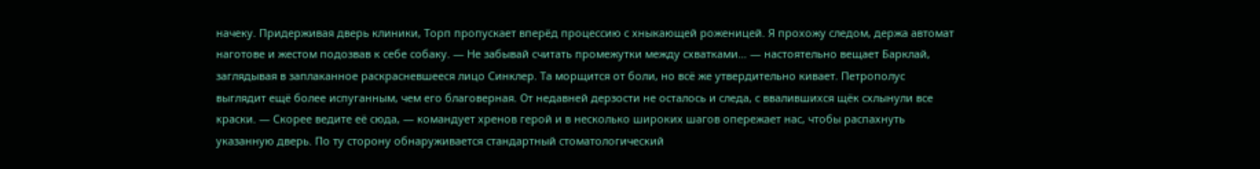начеку. Придерживая дверь клиники, Торп пропускает вперёд процессию с хныкающей роженицей. Я прохожу следом, держа автомат наготове и жестом подозвав к себе собаку. — Не забывай считать промежутки между схватками… — настоятельно вещает Барклай, заглядывая в заплаканное раскрасневшееся лицо Синклер. Та морщится от боли, но всё же утвердительно кивает. Петрополус выглядит ещё более испуганным, чем его благоверная. От недавней дерзости не осталось и следа, с ввалившихся щёк схлынули все краски. — Скорее ведите её сюда, — командует хренов герой и в несколько широких шагов опережает нас, чтобы распахнуть указанную дверь. По ту сторону обнаруживается стандартный стоматологический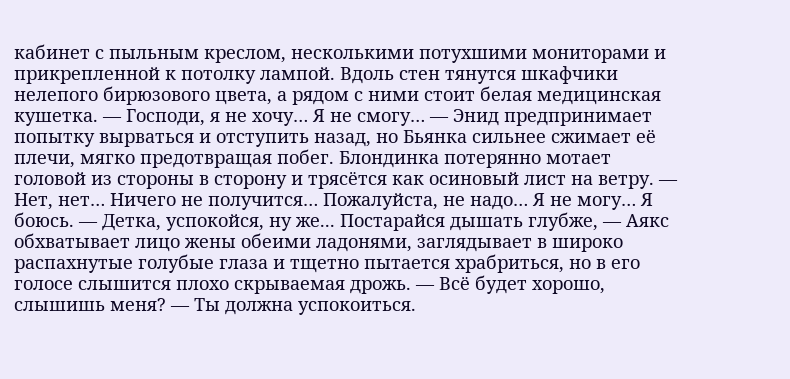кабинет с пыльным креслом, несколькими потухшими мониторами и прикрепленной к потолку лампой. Вдоль стен тянутся шкафчики нелепого бирюзового цвета, а рядом с ними стоит белая медицинская кушетка. — Господи, я не хочу… Я не смогу… — Энид предпринимает попытку вырваться и отступить назад, но Бьянка сильнее сжимает её плечи, мягко предотвращая побег. Блондинка потерянно мотает головой из стороны в сторону и трясётся как осиновый лист на ветру. — Нет, нет… Ничего не получится… Пожалуйста, не надо… Я не могу… Я боюсь. — Детка, успокойся, ну же... Постарайся дышать глубже, — Аякс обхватывает лицо жены обеими ладонями, заглядывает в широко распахнутые голубые глаза и тщетно пытается храбриться, но в его голосе слышится плохо скрываемая дрожь. — Всё будет хорошо, слышишь меня? — Ты должна успокоиться.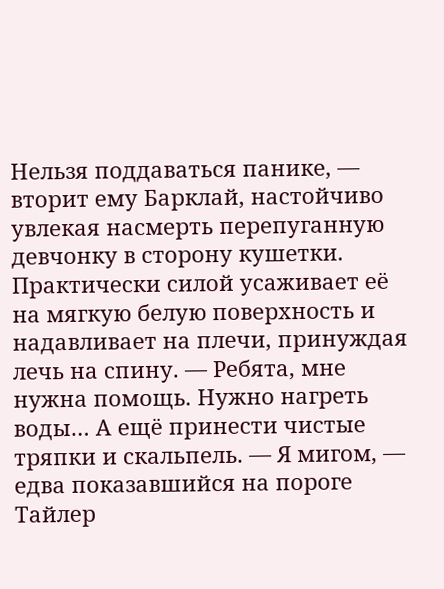Нельзя поддаваться панике, — вторит ему Барклай, настойчиво увлекая насмерть перепуганную девчонку в сторону кушетки. Практически силой усаживает её на мягкую белую поверхность и надавливает на плечи, принуждая лечь на спину. — Ребята, мне нужна помощь. Нужно нагреть воды… А ещё принести чистые тряпки и скальпель. — Я мигом, — едва показавшийся на пороге Тайлер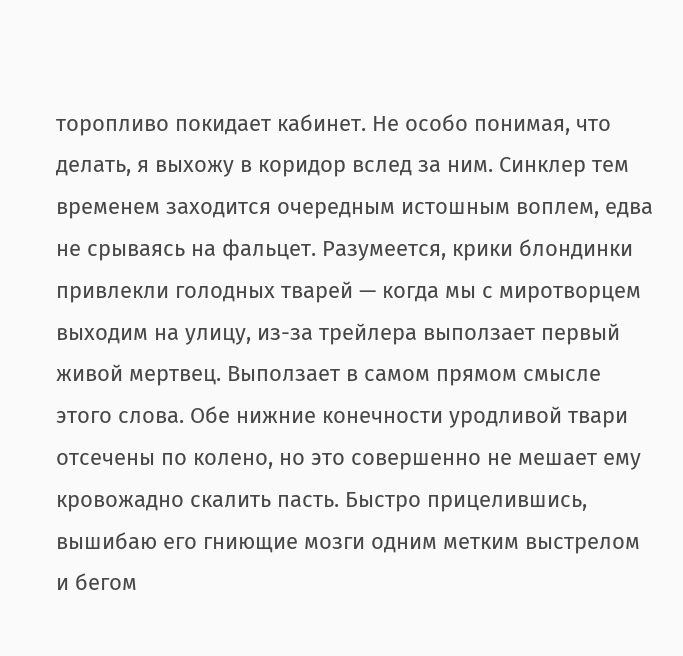торопливо покидает кабинет. Не особо понимая, что делать, я выхожу в коридор вслед за ним. Синклер тем временем заходится очередным истошным воплем, едва не срываясь на фальцет. Разумеется, крики блондинки привлекли голодных тварей — когда мы с миротворцем выходим на улицу, из-за трейлера выползает первый живой мертвец. Выползает в самом прямом смысле этого слова. Обе нижние конечности уродливой твари отсечены по колено, но это совершенно не мешает ему кровожадно скалить пасть. Быстро прицелившись, вышибаю его гниющие мозги одним метким выстрелом и бегом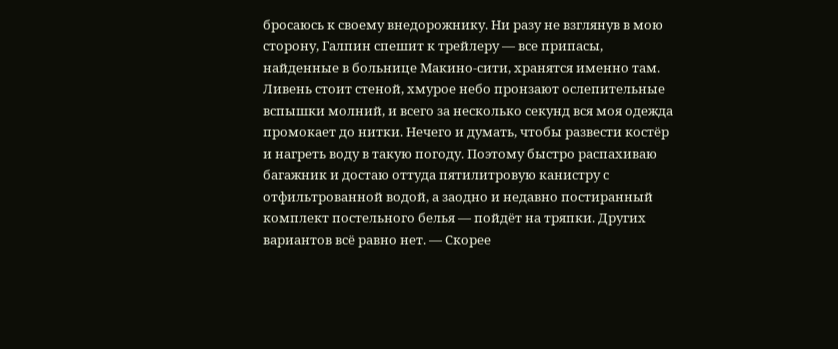бросаюсь к своему внедорожнику. Ни разу не взглянув в мою сторону, Галпин спешит к трейлеру — все припасы, найденные в больнице Макино-сити, хранятся именно там. Ливень стоит стеной, хмурое небо пронзают ослепительные вспышки молний, и всего за несколько секунд вся моя одежда промокает до нитки. Нечего и думать, чтобы развести костёр и нагреть воду в такую погоду. Поэтому быстро распахиваю багажник и достаю оттуда пятилитровую канистру с отфильтрованной водой, а заодно и недавно постиранный комплект постельного белья — пойдёт на тряпки. Других вариантов всё равно нет. — Скорее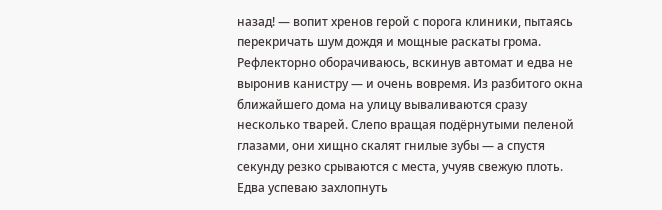назад! — вопит хренов герой с порога клиники, пытаясь перекричать шум дождя и мощные раскаты грома. Рефлекторно оборачиваюсь, вскинув автомат и едва не выронив канистру — и очень вовремя. Из разбитого окна ближайшего дома на улицу вываливаются сразу несколько тварей. Слепо вращая подёрнутыми пеленой глазами, они хищно скалят гнилые зубы — а спустя секунду резко срываются с места, учуяв свежую плоть. Едва успеваю захлопнуть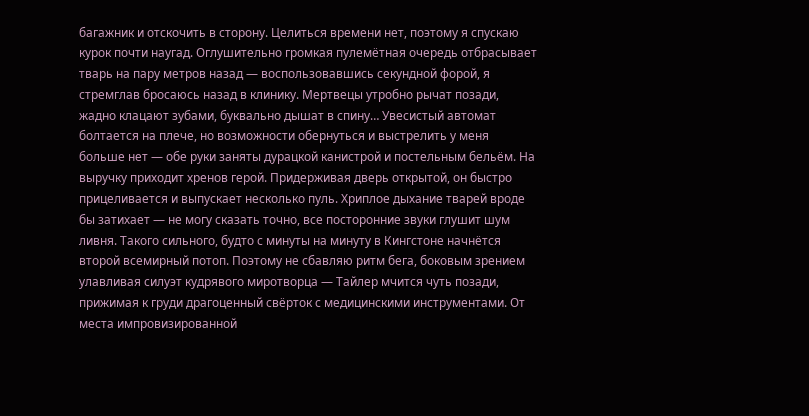багажник и отскочить в сторону. Целиться времени нет, поэтому я спускаю курок почти наугад. Оглушительно громкая пулемётная очередь отбрасывает тварь на пару метров назад — воспользовавшись секундной форой, я стремглав бросаюсь назад в клинику. Мертвецы утробно рычат позади, жадно клацают зубами, буквально дышат в спину… Увесистый автомат болтается на плече, но возможности обернуться и выстрелить у меня больше нет — обе руки заняты дурацкой канистрой и постельным бельём. На выручку приходит хренов герой. Придерживая дверь открытой, он быстро прицеливается и выпускает несколько пуль. Хриплое дыхание тварей вроде бы затихает — не могу сказать точно, все посторонние звуки глушит шум ливня. Такого сильного, будто с минуты на минуту в Кингстоне начнётся второй всемирный потоп. Поэтому не сбавляю ритм бега, боковым зрением улавливая силуэт кудрявого миротворца — Тайлер мчится чуть позади, прижимая к груди драгоценный свёрток с медицинскими инструментами. От места импровизированной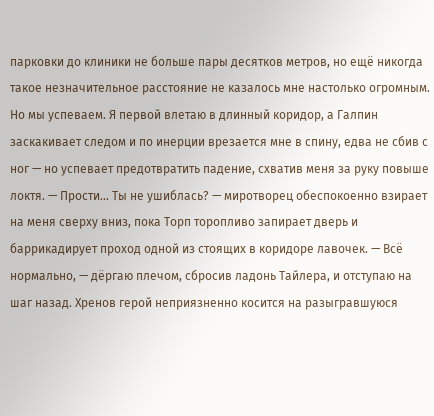парковки до клиники не больше пары десятков метров, но ещё никогда такое незначительное расстояние не казалось мне настолько огромным. Но мы успеваем. Я первой влетаю в длинный коридор, а Галпин заскакивает следом и по инерции врезается мне в спину, едва не сбив с ног — но успевает предотвратить падение, схватив меня за руку повыше локтя. — Прости… Ты не ушиблась? — миротворец обеспокоенно взирает на меня сверху вниз, пока Торп торопливо запирает дверь и баррикадирует проход одной из стоящих в коридоре лавочек. — Всё нормально, — дёргаю плечом, сбросив ладонь Тайлера, и отступаю на шаг назад. Хренов герой неприязненно косится на разыгравшуюся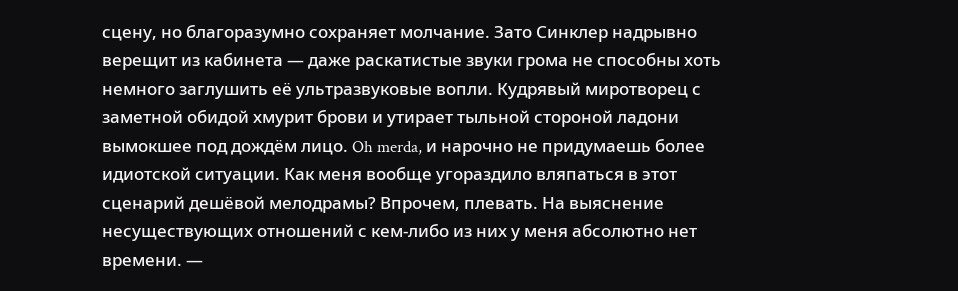сцену, но благоразумно сохраняет молчание. Зато Синклер надрывно верещит из кабинета — даже раскатистые звуки грома не способны хоть немного заглушить её ультразвуковые вопли. Кудрявый миротворец с заметной обидой хмурит брови и утирает тыльной стороной ладони вымокшее под дождём лицо. Oh merda, и нарочно не придумаешь более идиотской ситуации. Как меня вообще угораздило вляпаться в этот сценарий дешёвой мелодрамы? Впрочем, плевать. На выяснение несуществующих отношений с кем-либо из них у меня абсолютно нет времени. —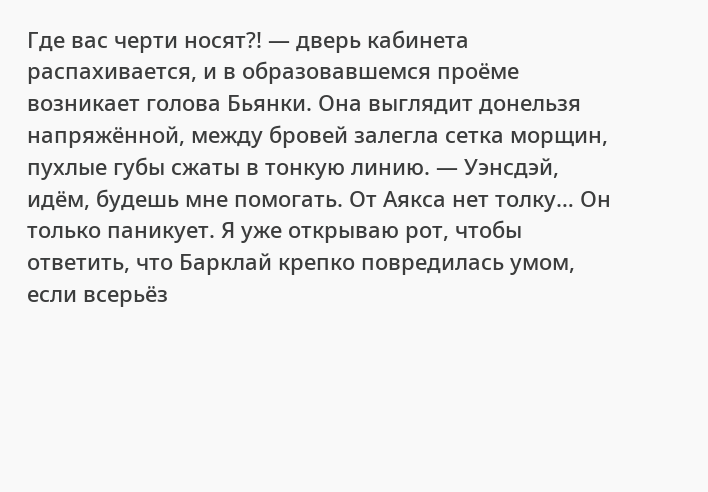Где вас черти носят?! — дверь кабинета распахивается, и в образовавшемся проёме возникает голова Бьянки. Она выглядит донельзя напряжённой, между бровей залегла сетка морщин, пухлые губы сжаты в тонкую линию. — Уэнсдэй, идём, будешь мне помогать. От Аякса нет толку… Он только паникует. Я уже открываю рот, чтобы ответить, что Барклай крепко повредилась умом, если всерьёз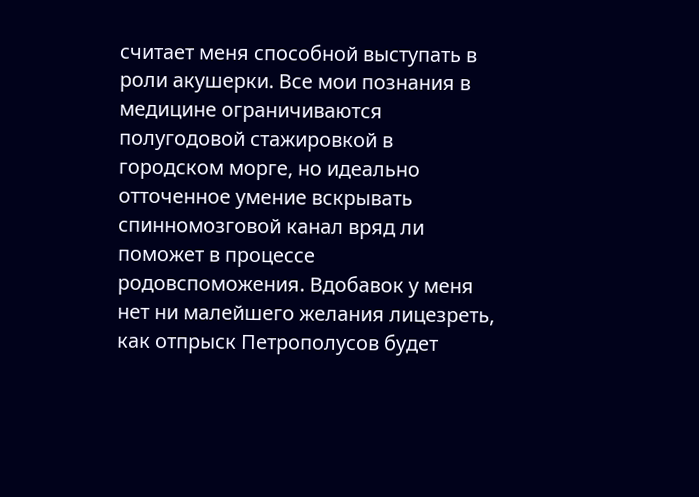считает меня способной выступать в роли акушерки. Все мои познания в медицине ограничиваются полугодовой стажировкой в городском морге, но идеально отточенное умение вскрывать спинномозговой канал вряд ли поможет в процессе родовспоможения. Вдобавок у меня нет ни малейшего желания лицезреть, как отпрыск Петрополусов будет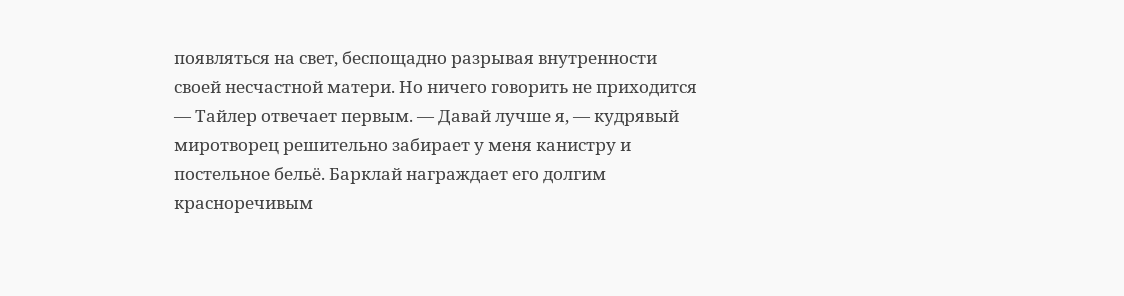появляться на свет, беспощадно разрывая внутренности своей несчастной матери. Но ничего говорить не приходится — Тайлер отвечает первым. — Давай лучше я, — кудрявый миротворец решительно забирает у меня канистру и постельное бельё. Барклай награждает его долгим красноречивым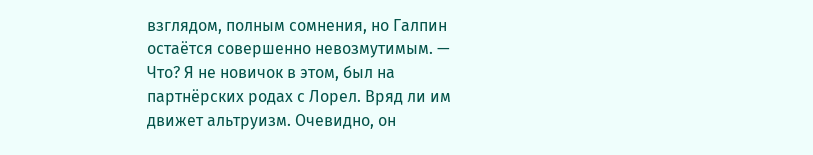взглядом, полным сомнения, но Галпин остаётся совершенно невозмутимым. — Что? Я не новичок в этом, был на партнёрских родах с Лорел. Вряд ли им движет альтруизм. Очевидно, он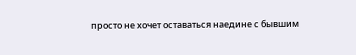просто не хочет оставаться наедине с бывшим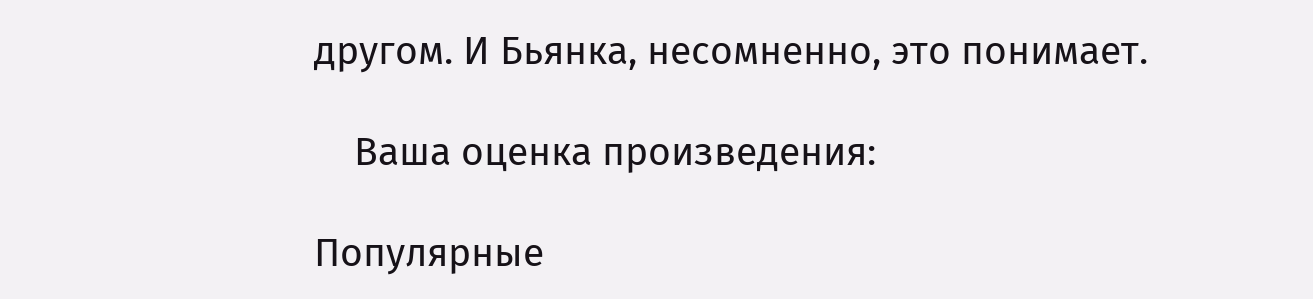другом. И Бьянка, несомненно, это понимает.

    Ваша оценка произведения:

Популярные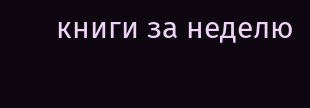книги за неделю